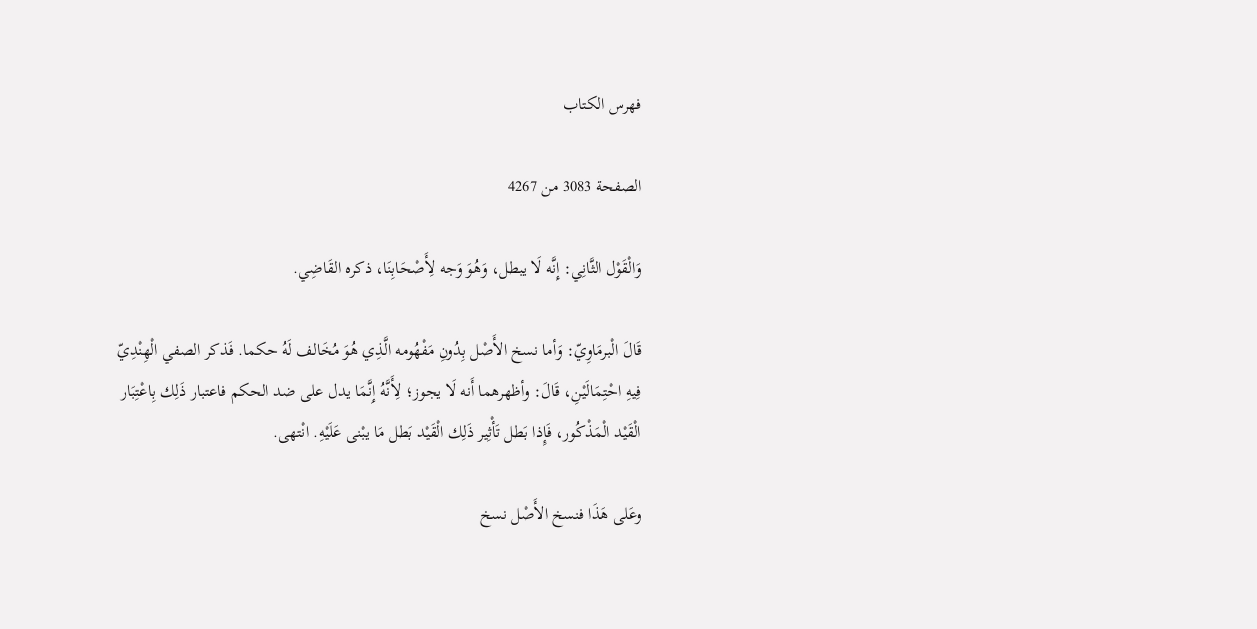فهرس الكتاب

الصفحة 3083 من 4267

وَالْقَوْل الثَّانِي: إِنَّه لَا يبطل، وَهُوَ وَجه لِأَصْحَابِنَا، ذكره القَاضِي.

قَالَ الْبرمَاوِيّ: وَأما نسخ الأَصْل بِدُونِ مَفْهُومه الَّذِي هُوَ مُخَالف لَهُ حكما. فَذكر الصفي الْهِنْدِيّ فِيهِ احْتِمَالَيْنِ، قَالَ: وأظهرهما أَنه لَا يجوز؛ لِأَنَّهُ إِنَّمَا يدل على ضد الحكم فاعتبار ذَلِك بِاعْتِبَار الْقَيْد الْمَذْكُور، فَإِذا بَطل تَأْثِير ذَلِك الْقَيْد بَطل مَا يبْنى عَلَيْهِ. انْتهى.

وعَلى هَذَا فنسخ الأَصْل نسخ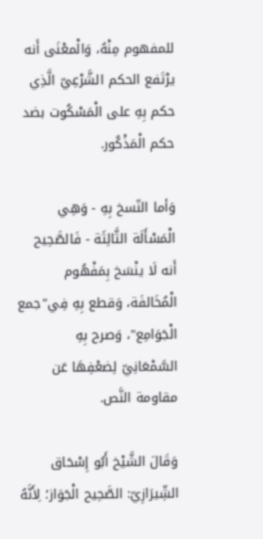للمفهوم مِنْهُ، وَالْمعْنَى أَنه يرْتَفع الحكم الشَّرْعِيّ الَّذِي حكم بِهِ على الْمَسْكُوت بضد حكم الْمَذْكُور.

وَأما النّسخ بِهِ - وَهِي الْمَسْأَلَة الثَّالِثَة - فَالصَّحِيح أَنه لَا ينْسَخ بِمَفْهُوم الْمُخَالفَة، وَقطع بِهِ فِي"جمع الْجَوَامِع"، وَصرح بِهِ السَّمْعَانِيّ لِضعْفِهَا عَن مقاومة النَّص.

وَقَالَ الشَّيْخ أَبُو إِسْحَاق الشِّيرَازِيّ: الصَّحِيح الْجَوَاز؛ لِأَنَّهُ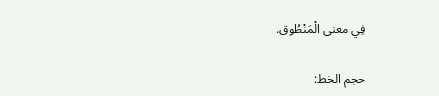فِي معنى الْمَنْطُوق.

حجم الخط: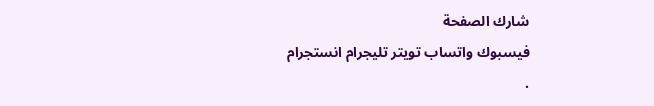شارك الصفحة
فيسبوك واتساب تويتر تليجرام انستجرام
.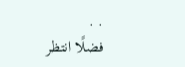. .
فضلًا انتظر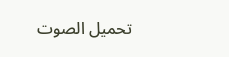تحميل الصوت